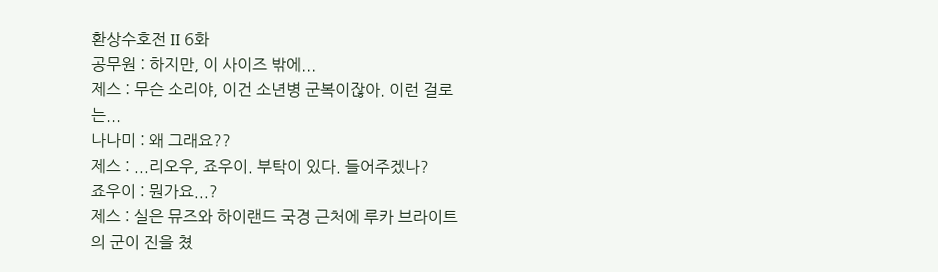환상수호전 II 6화
공무원 : 하지만, 이 사이즈 밖에...
제스 : 무슨 소리야, 이건 소년병 군복이잖아. 이런 걸로는...
나나미 : 왜 그래요??
제스 : ...리오우, 죠우이. 부탁이 있다. 들어주겠나?
죠우이 : 뭔가요...?
제스 : 실은 뮤즈와 하이랜드 국경 근처에 루카 브라이트의 군이 진을 쳤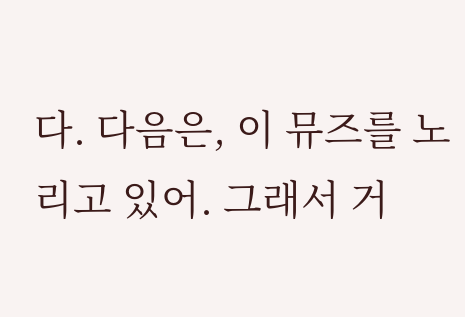다. 다음은, 이 뮤즈를 노리고 있어. 그래서 거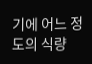기에 어느 정도의 식량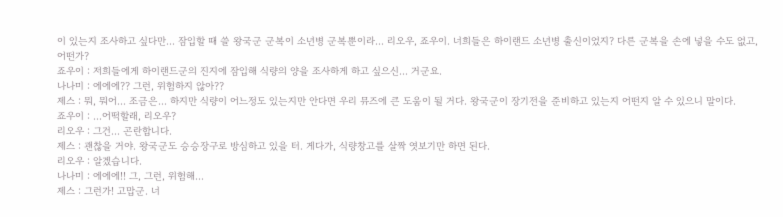이 있는지 조사하고 싶다만... 잠입할 때 쓸 왕국군 군복이 소년병 군복뿐이라... 리오우, 죠우이. 너희들은 하이랜드 소년병 출신이었지? 다른 군복을 손에 넣을 수도 없고, 어떤가?
죠우이 : 저희들에게 하이랜드군의 진지에 잠입해 식량의 양을 조사하게 하고 싶으신... 거군요.
나나미 : 에에에?? 그런, 위험하지 않아??
제스 : 뭐, 뭐어... 조금은... 하지만 식량이 어느정도 있는지만 안다면 우리 뮤즈에 큰 도움이 될 거다. 왕국군이 장기전을 준비하고 있는지 어떤지 알 수 있으니 말이다.
죠우이 : ...어떡할래, 리오우?
리오우 : 그건... 곤란합니다.
제스 : 괜찮을 거야. 왕국군도 승승장구로 방심하고 있을 터. 게다가, 식량창고를 살짝 엿보기만 하면 된다.
리오우 : 알겠습니다.
나나미 : 에에에!! 그, 그런, 위험해...
제스 : 그런가! 고맙군. 너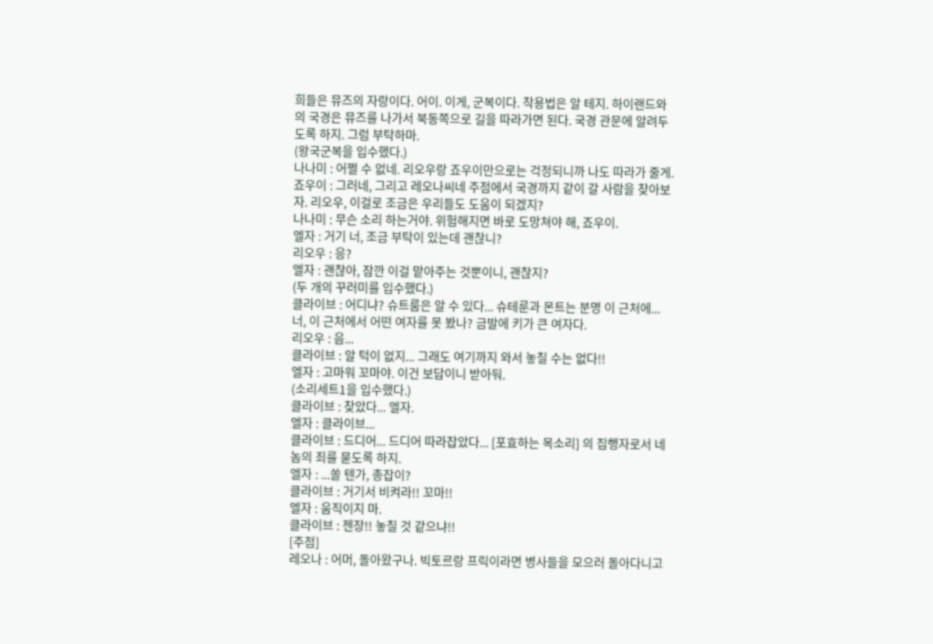희들은 뮤즈의 자랑이다. 어이. 이게, 군복이다. 착용법은 알 테지. 하이랜드와의 국경은 뮤즈를 나가서 북동쪽으로 길을 따라가면 된다. 국경 관문에 알려두도록 하지. 그럼 부탁하마.
(왕국군복을 입수했다.)
나나미 : 어쩔 수 없네. 리오우랑 죠우이만으로는 걱정되니까 나도 따라가 줄게.
죠우이 : 그러네, 그리고 레오나씨네 주점에서 국경까지 같이 갈 사람을 찾아보자. 리오우, 이걸로 조금은 우리들도 도움이 되겠지?
나나미 : 무슨 소리 하는거야. 위험해지면 바로 도망쳐야 해, 죠우이.
엘자 : 거기 너, 조금 부탁이 있는데 괜찮니?
리오우 : 응?
엘자 : 괜찮아, 잠깐 이걸 맡아주는 것뿐이니, 괜찮지?
(두 개의 꾸러미를 입수했다.)
클라이브 : 어디냐? 슈트룸은 알 수 있다... 슈테룬과 몬트는 분명 이 근처에... 너, 이 근처에서 어떤 여자를 못 봤나? 금발에 키가 큰 여자다.
리오우 : 음...
클라이브 : 알 턱이 없지... 그래도 여기까지 와서 놓칠 수는 없다!!
엘자 : 고마워 꼬마야. 이건 보답이니 받아둬.
(소리세트1을 입수했다.)
클라이브 : 찾았다... 엘자.
엘자 : 클라이브...
클라이브 : 드디어... 드디어 따라잡았다... [포효하는 목소리] 의 집행자로서 네놈의 죄를 묻도록 하지.
엘자 : ...쏠 텐가, 총잡이?
클라이브 : 거기서 비켜라!! 꼬마!!
엘자 : 움직이지 마.
클라이브 : 젠장!! 놓칠 것 같으냐!!
[주점]
레오나 : 어머, 돌아왔구나. 빅토르랑 프릭이라면 병사들을 모으러 돌아다니고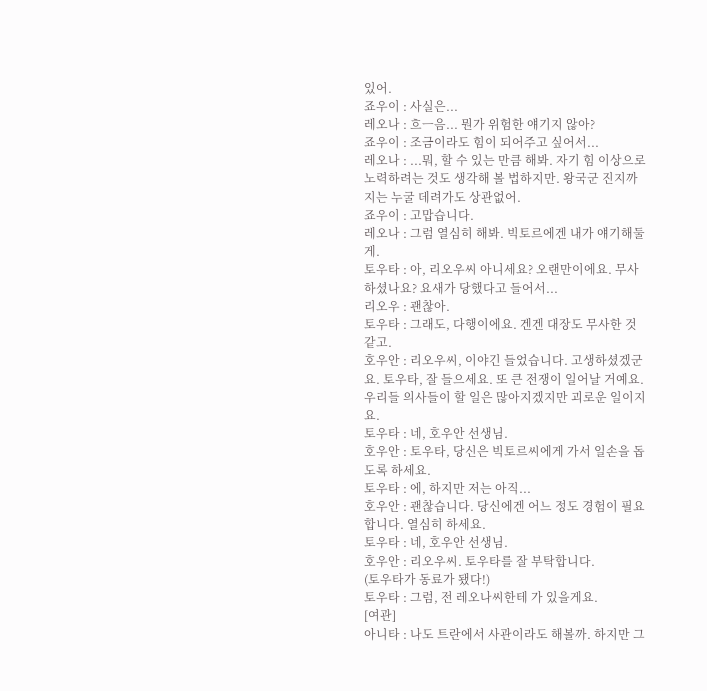있어.
죠우이 : 사실은...
레오나 : 흐ㅡ음... 뭔가 위험한 얘기지 않아?
죠우이 : 조금이라도 힘이 되어주고 싶어서...
레오나 : ...뭐, 할 수 있는 만큼 해봐. 자기 힘 이상으로 노력하려는 것도 생각해 볼 법하지만. 왕국군 진지까지는 누굴 데려가도 상관없어.
죠우이 : 고맙습니다.
레오나 : 그럼 열심히 해봐. 빅토르에겐 내가 얘기해둘게.
토우타 : 아, 리오우씨 아니세요? 오랜만이에요. 무사하셨나요? 요새가 당했다고 들어서...
리오우 : 괜찮아.
토우타 : 그래도, 다행이에요. 겐겐 대장도 무사한 것 같고.
호우안 : 리오우씨, 이야긴 들었습니다. 고생하셨겠군요. 토우타, 잘 들으세요. 또 큰 전쟁이 일어날 거예요. 우리들 의사들이 할 일은 많아지겠지만 괴로운 일이지요.
토우타 : 네, 호우안 선생님.
호우안 : 토우타, 당신은 빅토르씨에게 가서 일손을 돕도록 하세요.
토우타 : 에, 하지만 저는 아직...
호우안 : 괜찮습니다. 당신에겐 어느 정도 경험이 필요합니다. 열심히 하세요.
토우타 : 네, 호우안 선생님.
호우안 : 리오우씨. 토우타를 잘 부탁합니다.
(토우타가 동료가 됐다!)
토우타 : 그럼, 전 레오나씨한테 가 있을게요.
[여관]
아니타 : 나도 트란에서 사관이라도 해볼까. 하지만 그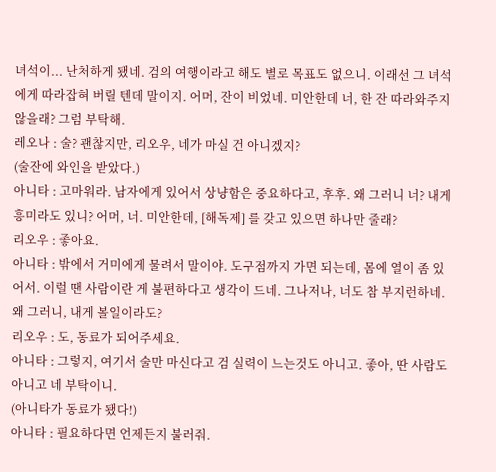녀석이... 난처하게 됐네. 검의 여행이라고 해도 별로 목표도 없으니. 이래선 그 녀석에게 따라잡혀 버릴 텐데 말이지. 어머, 잔이 비었네. 미안한데 너, 한 잔 따라와주지 않을래? 그럼 부탁해.
레오나 : 술? 괜찮지만, 리오우, 네가 마실 건 아니겠지?
(술잔에 와인을 받았다.)
아니타 : 고마워라. 남자에게 있어서 상냥함은 중요하다고, 후후. 왜 그러니 너? 내게 흥미라도 있니? 어머, 너. 미안한데, [해독제] 를 갖고 있으면 하나만 줄래?
리오우 : 좋아요.
아니타 : 밖에서 거미에게 물려서 말이야. 도구점까지 가면 되는데, 몸에 열이 좀 있어서. 이럴 땐 사람이란 게 불편하다고 생각이 드네. 그나저나, 너도 참 부지런하네. 왜 그러니, 내게 볼일이라도?
리오우 : 도, 동료가 되어주세요.
아니타 : 그렇지, 여기서 술만 마신다고 검 실력이 느는것도 아니고. 좋아, 딴 사람도 아니고 네 부탁이니.
(아니타가 동료가 됐다!)
아니타 : 필요하다면 언제든지 불러줘.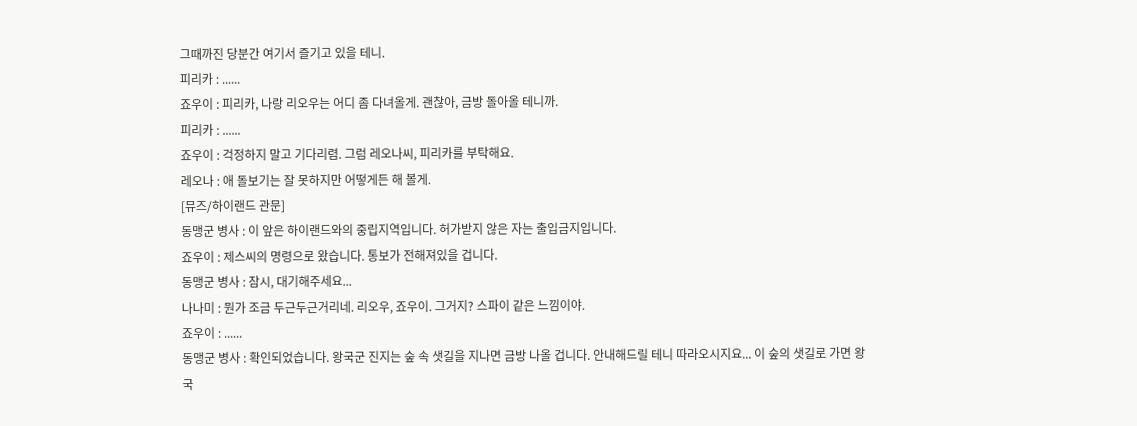그때까진 당분간 여기서 즐기고 있을 테니.
피리카 : ......
죠우이 : 피리카, 나랑 리오우는 어디 좀 다녀올게. 괜찮아, 금방 돌아올 테니까.
피리카 : ......
죠우이 : 걱정하지 말고 기다리렴. 그럼 레오나씨, 피리카를 부탁해요.
레오나 : 애 돌보기는 잘 못하지만 어떻게든 해 볼게.
[뮤즈/하이랜드 관문]
동맹군 병사 : 이 앞은 하이랜드와의 중립지역입니다. 허가받지 않은 자는 출입금지입니다.
죠우이 : 제스씨의 명령으로 왔습니다. 통보가 전해져있을 겁니다.
동맹군 병사 : 잠시, 대기해주세요...
나나미 : 뭔가 조금 두근두근거리네. 리오우, 죠우이. 그거지? 스파이 같은 느낌이야.
죠우이 : ......
동맹군 병사 : 확인되었습니다. 왕국군 진지는 숲 속 샛길을 지나면 금방 나올 겁니다. 안내해드릴 테니 따라오시지요... 이 숲의 샛길로 가면 왕국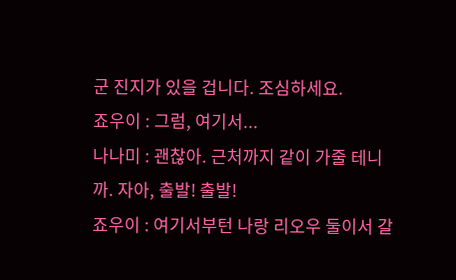군 진지가 있을 겁니다. 조심하세요.
죠우이 : 그럼, 여기서...
나나미 : 괜찮아. 근처까지 같이 가줄 테니까. 자아, 출발! 출발!
죠우이 : 여기서부턴 나랑 리오우 둘이서 갈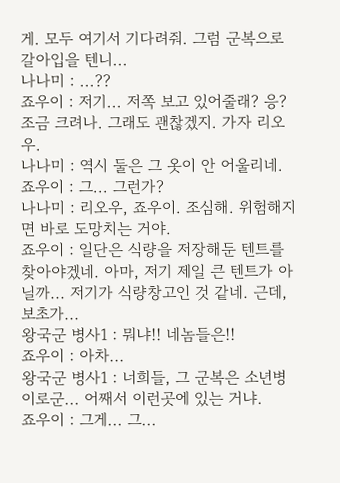게. 모두 여기서 기다려줘. 그럼 군복으로 갈아입을 텐니...
나나미 : ...??
죠우이 : 저기... 저쪽 보고 있어줄래? 응? 조금 크려나. 그래도 괜찮겠지. 가자 리오우.
나나미 : 역시 둘은 그 옷이 안 어울리네.
죠우이 : 그... 그런가?
나나미 : 리오우, 죠우이. 조심해. 위험해지면 바로 도망치는 거야.
죠우이 : 일단은 식량을 저장해둔 텐트를 찾아야겠네. 아마, 저기 제일 큰 텐트가 아닐까... 저기가 식량창고인 것 같네. 근데, 보초가...
왕국군 병사1 : 뭐냐!! 네놈들은!!
죠우이 : 아차...
왕국군 병사1 : 너희들, 그 군복은 소년병이로군... 어째서 이런곳에 있는 거냐.
죠우이 : 그게... 그...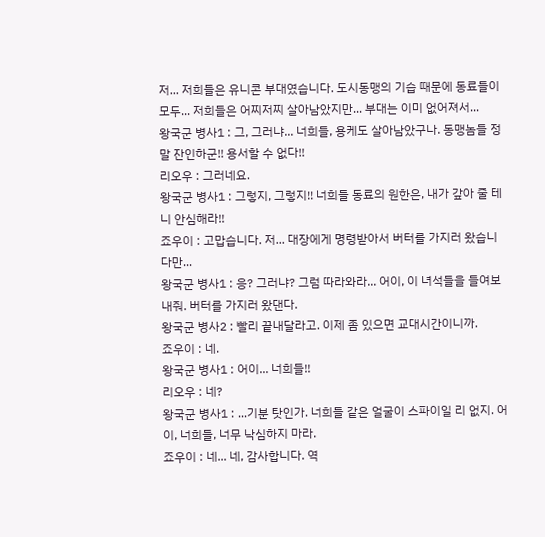저... 저희들은 유니콘 부대였습니다. 도시동맹의 기습 때문에 동료들이 모두... 저희들은 어찌저찌 살아남았지만... 부대는 이미 없어져서...
왕국군 병사1 : 그, 그러냐... 너희들, 용케도 살아남았구나. 동맹놈들 정말 잔인하군!! 용서할 수 없다!!
리오우 : 그러네요.
왕국군 병사1 : 그렇지, 그렇지!! 너희들 동료의 원한은, 내가 갚아 줄 테니 안심해라!!
죠우이 : 고맙습니다. 저... 대장에게 명령받아서 버터를 가지러 왔습니다만...
왕국군 병사1 : 응? 그러냐? 그럼 따라와라... 어이, 이 녀석들을 들여보내줘. 버터를 가지러 왔댄다.
왕국군 병사2 : 빨리 끝내달라고. 이제 좀 있으면 교대시간이니까.
죠우이 : 네.
왕국군 병사1 : 어이... 너희들!!
리오우 : 네?
왕국군 병사1 : ...기분 탓인가. 너희들 같은 얼굴이 스파이일 리 없지. 어이, 너희들, 너무 낙심하지 마라.
죠우이 : 네... 네, 감사합니다. 역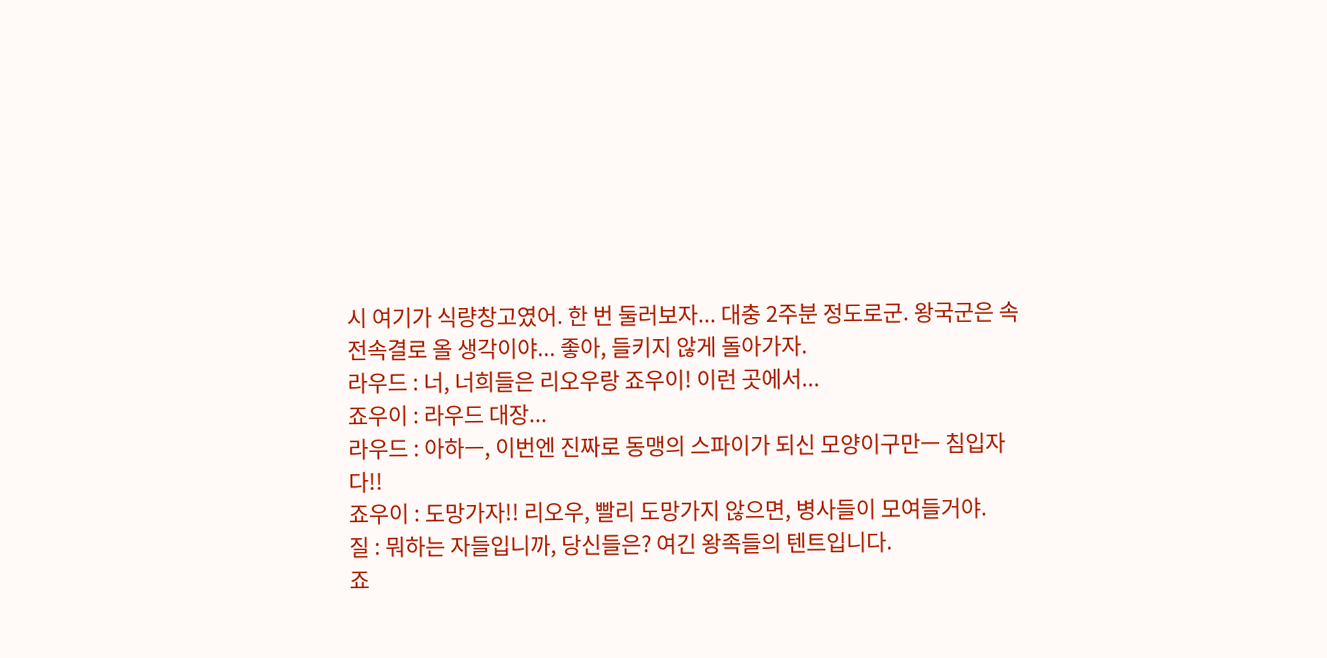시 여기가 식량창고였어. 한 번 둘러보자... 대충 2주분 정도로군. 왕국군은 속전속결로 올 생각이야... 좋아, 들키지 않게 돌아가자.
라우드 : 너, 너희들은 리오우랑 죠우이! 이런 곳에서...
죠우이 : 라우드 대장...
라우드 : 아하ㅡ, 이번엔 진짜로 동맹의 스파이가 되신 모양이구만ㅡ 침입자다!!
죠우이 : 도망가자!! 리오우, 빨리 도망가지 않으면, 병사들이 모여들거야.
질 : 뭐하는 자들입니까, 당신들은? 여긴 왕족들의 텐트입니다.
죠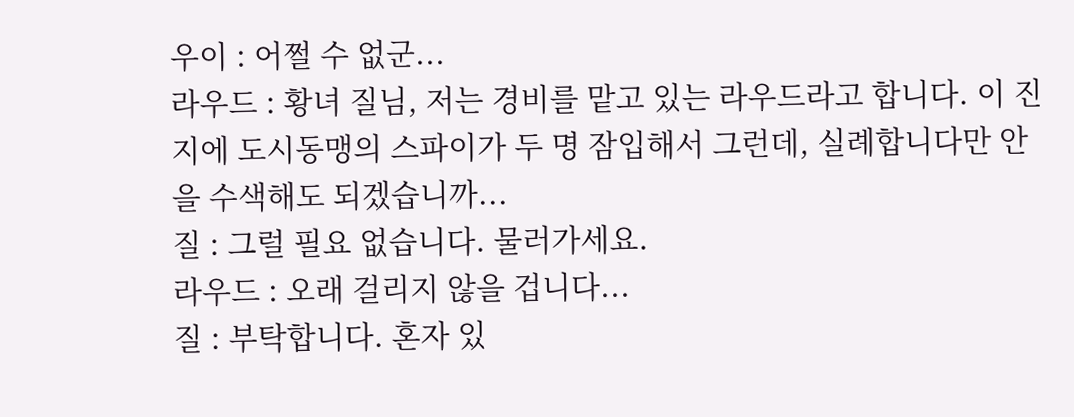우이 : 어쩔 수 없군...
라우드 : 황녀 질님, 저는 경비를 맡고 있는 라우드라고 합니다. 이 진지에 도시동맹의 스파이가 두 명 잠입해서 그런데, 실례합니다만 안을 수색해도 되겠습니까...
질 : 그럴 필요 없습니다. 물러가세요.
라우드 : 오래 걸리지 않을 겁니다...
질 : 부탁합니다. 혼자 있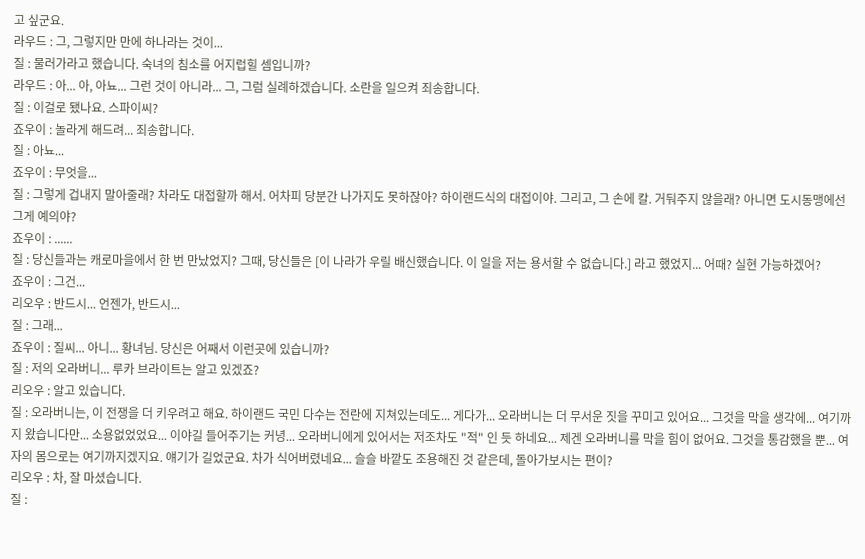고 싶군요.
라우드 : 그, 그렇지만 만에 하나라는 것이...
질 : 물러가라고 했습니다. 숙녀의 침소를 어지럽힐 셈입니까?
라우드 : 아... 아, 아뇨... 그런 것이 아니라... 그, 그럼 실례하겠습니다. 소란을 일으켜 죄송합니다.
질 : 이걸로 됐나요. 스파이씨?
죠우이 : 놀라게 해드려... 죄송합니다.
질 : 아뇨...
죠우이 : 무엇을...
질 : 그렇게 겁내지 말아줄래? 차라도 대접할까 해서. 어차피 당분간 나가지도 못하잖아? 하이랜드식의 대접이야. 그리고, 그 손에 칼. 거둬주지 않을래? 아니면 도시동맹에선 그게 예의야?
죠우이 : ......
질 : 당신들과는 캐로마을에서 한 번 만났었지? 그때, 당신들은 [이 나라가 우릴 배신했습니다. 이 일을 저는 용서할 수 없습니다.] 라고 했었지... 어때? 실현 가능하겠어?
죠우이 : 그건...
리오우 : 반드시... 언젠가, 반드시...
질 : 그래...
죠우이 : 질씨... 아니... 황녀님. 당신은 어째서 이런곳에 있습니까?
질 : 저의 오라버니... 루카 브라이트는 알고 있겠죠?
리오우 : 알고 있습니다.
질 : 오라버니는, 이 전쟁을 더 키우려고 해요. 하이랜드 국민 다수는 전란에 지쳐있는데도... 게다가... 오라버니는 더 무서운 짓을 꾸미고 있어요... 그것을 막을 생각에... 여기까지 왔습니다만... 소용없었었요... 이야길 들어주기는 커녕... 오라버니에게 있어서는 저조차도 "적" 인 듯 하네요... 제겐 오라버니를 막을 힘이 없어요. 그것을 통감했을 뿐... 여자의 몸으로는 여기까지겠지요. 얘기가 길었군요. 차가 식어버렸네요... 슬슬 바깥도 조용해진 것 같은데, 돌아가보시는 편이?
리오우 : 차, 잘 마셨습니다.
질 :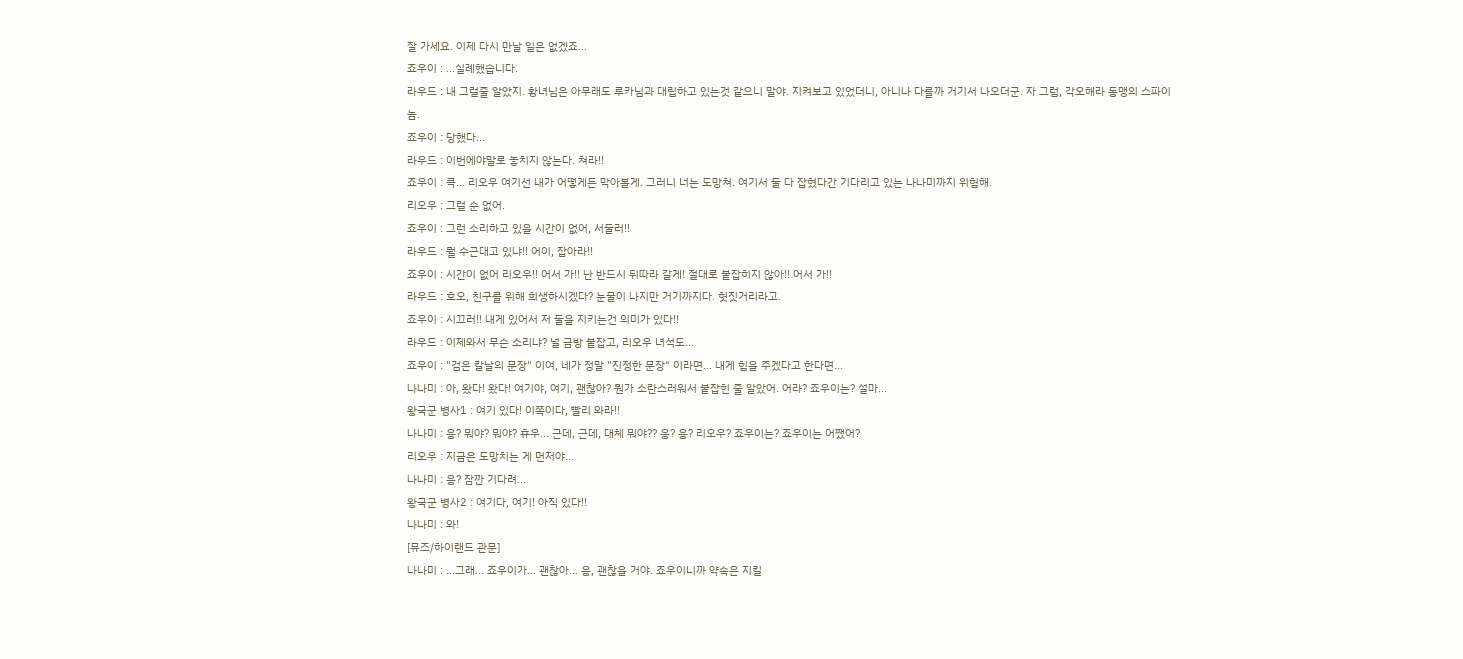잘 가세요. 이제 다시 만날 일은 없겠죠...
죠우이 : ...실례했습니다.
라우드 : 내 그럴줄 알았지. 황녀님은 아무래도 루카님과 대립하고 있는것 같으니 말야. 지켜보고 있었더니, 아니나 다를까 거기서 나오더군. 자 그럼, 각오해라 동맹의 스파이놈.
죠우이 : 당했다...
라우드 : 이번에야말로 놓치지 않는다. 쳐라!!
죠우이 : 큭... 리오우 여기선 내가 어떻게든 막아볼게. 그러니 너는 도망쳐. 여기서 둘 다 잡혔다간 기다리고 있는 나나미까지 위험해.
리오우 : 그럴 순 없어.
죠우이 : 그런 소리하고 있을 시간이 없어, 서둘러!!
라우드 : 뭘 수근대고 있냐!! 어이, 잡아라!!
죠우이 : 시간이 없어 리오우!! 어서 가!! 난 반드시 뒤따라 갈게! 절대로 붙잡히지 않아!! 어서 가!!
라우드 : 호오, 친구를 위해 희생하시겠다? 눈물이 나지만 거기까지다. 헛짓거리라고.
죠우이 : 시끄러!! 내게 있어서 저 둘을 지키는건 의미가 있다!!
라우드 : 이제와서 무슨 소리냐? 널 금방 붙잡고, 리오우 녀석도...
죠우이 : "검은 칼날의 문장" 이여, 네가 정말 "진정한 문장" 이라면... 내게 힘을 주겠다고 한다면...
나나미 : 아, 왔다! 왔다! 여기야, 여기, 괜찮아? 뭔가 소란스러워서 붙잡힌 줄 알았어. 어라? 죠우이는? 설마...
왕국군 병사1 : 여기 있다! 이쪽이다, 빨리 와라!!
나나미 : 응? 뭐야? 뭐야? 휴우... 근데, 근데, 대체 뭐야?? 응? 응? 리오우? 죠우이는? 죠우이는 어쨌어?
리오우 : 지금은 도망치는 게 먼저야...
나나미 : 응? 잠깐 기다려...
왕국군 병사2 : 여기다, 여기! 아직 있다!!
나나미 : 와!
[뮤즈/하이랜드 관문]
나나미 : ...그래... 죠우이가... 괜찮아... 응, 괜찮을 거야. 죠우이니까 약속은 지킬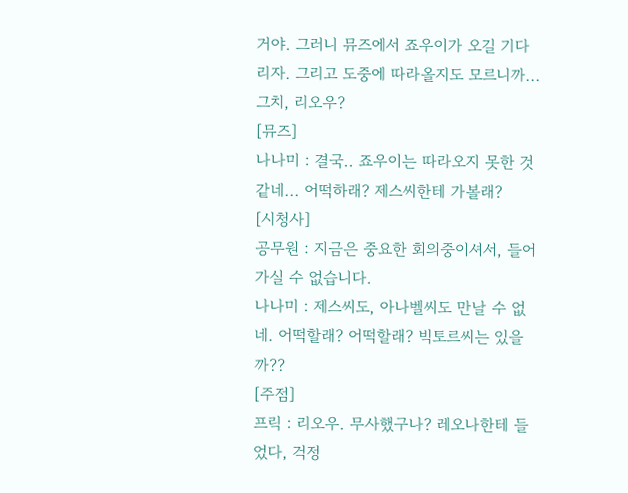거야. 그러니 뮤즈에서 죠우이가 오길 기다리자. 그리고 도중에 따라올지도 모르니까... 그치, 리오우?
[뮤즈]
나나미 : 결국.. 죠우이는 따라오지 못한 것 같네... 어떡하래? 제스씨한테 가볼래?
[시청사]
공무원 : 지금은 중요한 회의중이셔서, 들어가실 수 없습니다.
나나미 : 제스씨도, 아나벨씨도 만날 수 없네. 어떡할래? 어떡할래? 빅토르씨는 있을까??
[주점]
프릭 : 리오우. 무사했구나? 레오나한테 들었다, 걱정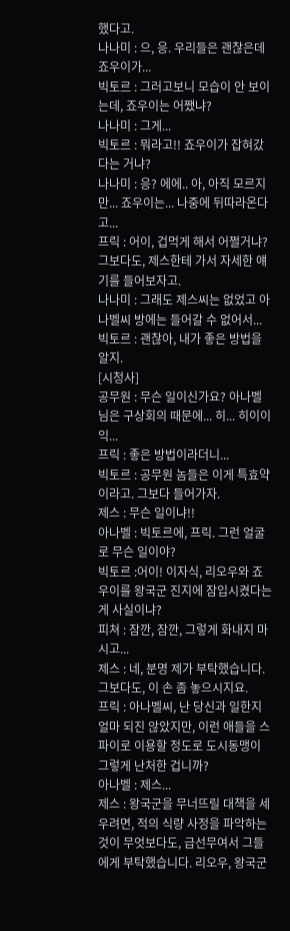했다고.
나나미 : 으, 응. 우리들은 괜찮은데 죠우이가...
빅토르 : 그러고보니 모습이 안 보이는데, 죠우이는 어쨌냐?
나나미 : 그게...
빅토르 : 뭐라고!! 죠우이가 잡혀갔다는 거냐?
나나미 : 응? 에에.. 아, 아직 모르지만... 죠우이는... 나중에 뒤따라온다고...
프릭 : 어이, 겁먹게 해서 어쩔거냐? 그보다도, 제스한테 가서 자세한 얘기를 들어보자고.
나나미 : 그래도 제스씨는 없었고 아나벨씨 방에는 들어갈 수 없어서...
빅토르 : 괜찮아, 내가 좋은 방법을 알지.
[시청사]
공무원 : 무슨 일이신가요? 아나벨님은 구상회의 때문에... 히... 히이이익...
프릭 : 좋은 방법이라더니...
빅토르 : 공무원 놈들은 이게 특효약이라고. 그보다 들어가자.
제스 : 무슨 일이냐!!
아나벨 : 빅토르에, 프릭. 그런 얼굴로 무슨 일이야?
빅토르 :어이! 이자식, 리오우와 죠우이를 왕국군 진지에 잠입시켰다는 게 사실이냐?
피쳐 : 잠깐, 잠깐, 그렇게 화내지 마시고...
제스 : 네, 분명 제가 부탁했습니다. 그보다도, 이 손 좀 놓으시지요.
프릭 : 아나벨씨, 난 당신과 일한지 얼마 되진 않았지만, 이런 애들을 스파이로 이용할 정도로 도시동맹이 그렇게 난처한 겁니까?
아나벨 : 제스...
제스 : 왕국군을 무너뜨릴 대책을 세우려면, 적의 식량 사정을 파악하는 것이 무엇보다도, 급선무여서 그들에게 부탁했습니다. 리오우, 왕국군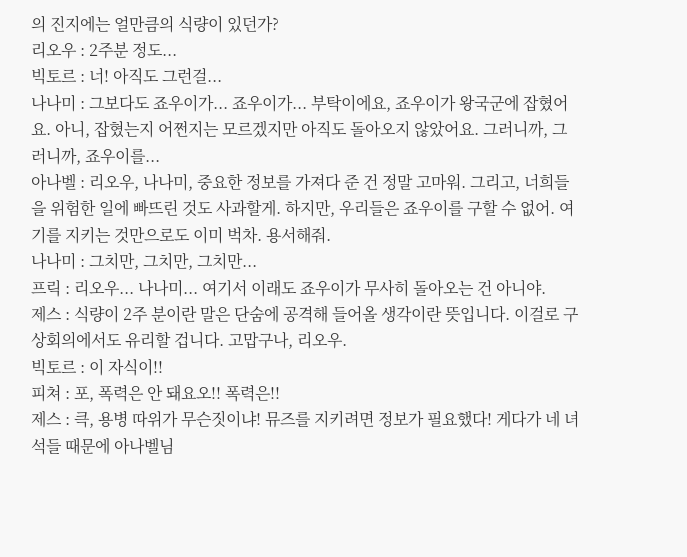의 진지에는 얼만큼의 식량이 있던가?
리오우 : 2주분 정도...
빅토르 : 너! 아직도 그런걸...
나나미 : 그보다도 죠우이가... 죠우이가... 부탁이에요, 죠우이가 왕국군에 잡혔어요. 아니, 잡혔는지 어쩐지는 모르겠지만 아직도 돌아오지 않았어요. 그러니까, 그러니까, 죠우이를...
아나벨 : 리오우, 나나미, 중요한 정보를 가져다 준 건 정말 고마워. 그리고, 너희들을 위험한 일에 빠뜨린 것도 사과할게. 하지만, 우리들은 죠우이를 구할 수 없어. 여기를 지키는 것만으로도 이미 벅차. 용서해줘.
나나미 : 그치만, 그치만, 그치만...
프릭 : 리오우... 나나미... 여기서 이래도 죠우이가 무사히 돌아오는 건 아니야.
제스 : 식량이 2주 분이란 말은 단숨에 공격해 들어올 생각이란 뜻입니다. 이걸로 구상회의에서도 유리할 겁니다. 고맙구나, 리오우.
빅토르 : 이 자식이!!
피쳐 : 포, 폭력은 안 돼요오!! 폭력은!!
제스 : 큭, 용병 따위가 무슨짓이냐! 뮤즈를 지키려면 정보가 필요했다! 게다가 네 녀석들 때문에 아나벨님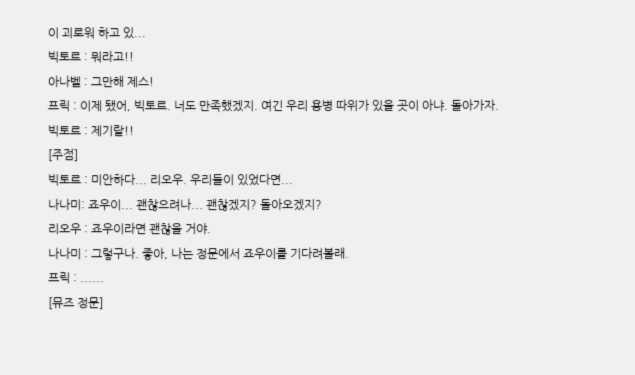이 괴로워 하고 있...
빅토르 : 뭐라고!!
아나벨 : 그만해 제스!
프릭 : 이제 됐어, 빅토르. 너도 만족했겠지. 여긴 우리 용병 따위가 있을 곳이 아냐. 돌아가자.
빅토르 : 제기랄!!
[주점]
빅토르 : 미안하다... 리오우. 우리들이 있었다면...
나나미: 죠우이... 괜찮으려나... 괜찮겠지? 돌아오겠지?
리오우 : 죠우이라면 괜찮을 거야.
나나미 : 그렇구나. 좋아, 나는 정문에서 죠우이를 기다려볼래.
프릭 : ......
[뮤즈 정문]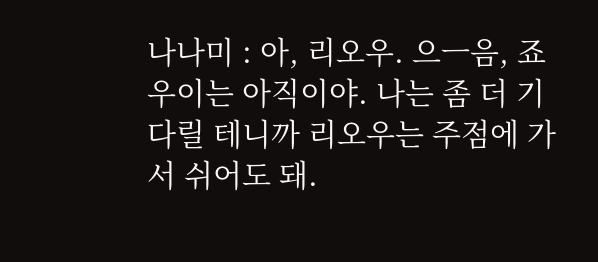나나미 : 아, 리오우. 으ㅡ음, 죠우이는 아직이야. 나는 좀 더 기다릴 테니까 리오우는 주점에 가서 쉬어도 돼.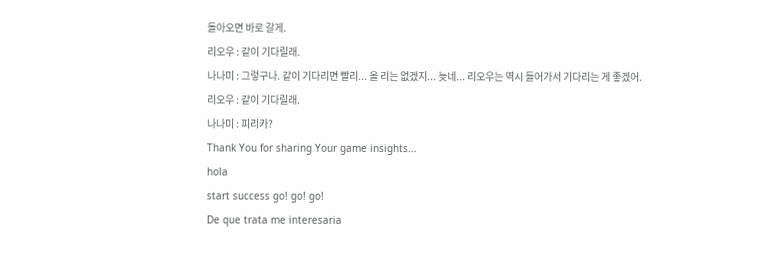돌아오면 바로 갈게.
리오우 : 같이 기다릴래.
나나미 : 그렇구나. 같이 기다리면 빨리... 올 리는 없겠지... 늦네... 리오우는 역시 들어가서 기다리는 게 좋겠어.
리오우 : 같이 기다릴래.
나나미 : 피리카?
Thank You for sharing Your game insights...
hola
start success go! go! go!
De que trata me interesaria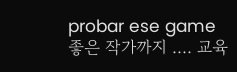probar ese game
좋은 작가까지 .... 교육